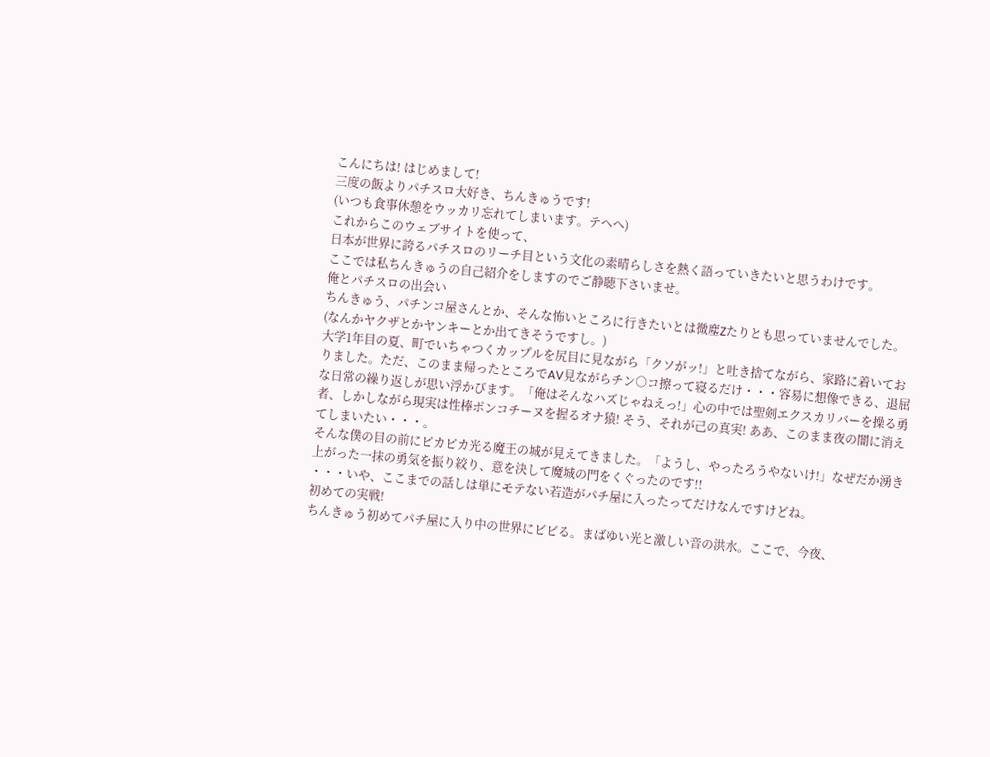こんにちは! はじめまして!
三度の飯よりパチスロ大好き、ちんきゅうです!
(いつも食事休憩をウッカリ忘れてしまいます。テヘへ)
これからこのウェブサイトを使って、
日本が世界に誇るパチスロのリーチ目という文化の素晴らしさを熱く語っていきたいと思うわけです。
ここでは私ちんきゅうの自己紹介をしますのでご静聴下さいませ。
俺とパチスロの出会い
ちんきゅう、パチンコ屋さんとか、そんな怖いところに行きたいとは微塵Zたりとも思っていませんでした。(なんかヤクザとかヤンキーとか出てきそうですし。)
大学1年目の夏、町でいちゃつくカップルを尻目に見ながら「クソがッ!」と吐き捨てながら、家路に着いておりました。ただ、このまま帰ったところでAV見ながらチン○コ擦って寝るだけ・・・容易に想像できる、退屈な日常の繰り返しが思い浮かびます。「俺はそんなハズじゃねえっ!」心の中では聖剣エクスカリバーを操る勇者、しかしながら現実は性棒ポンコチーヌを握るオナ猿! そう、それが己の真実! ああ、このまま夜の闇に消えてしまいたい・・・。
そんな僕の目の前にピカピカ光る魔王の城が見えてきました。「ようし、やったろうやないけ!」なぜだか湧き上がった一抹の勇気を振り絞り、意を決して魔城の門をくぐったのです!!
・・・いや、ここまでの話しは単にモテない若造がパチ屋に入ったってだけなんですけどね。
初めての実戦!
ちんきゅう初めてパチ屋に入り中の世界にビビる。まばゆい光と激しい音の洪水。ここで、今夜、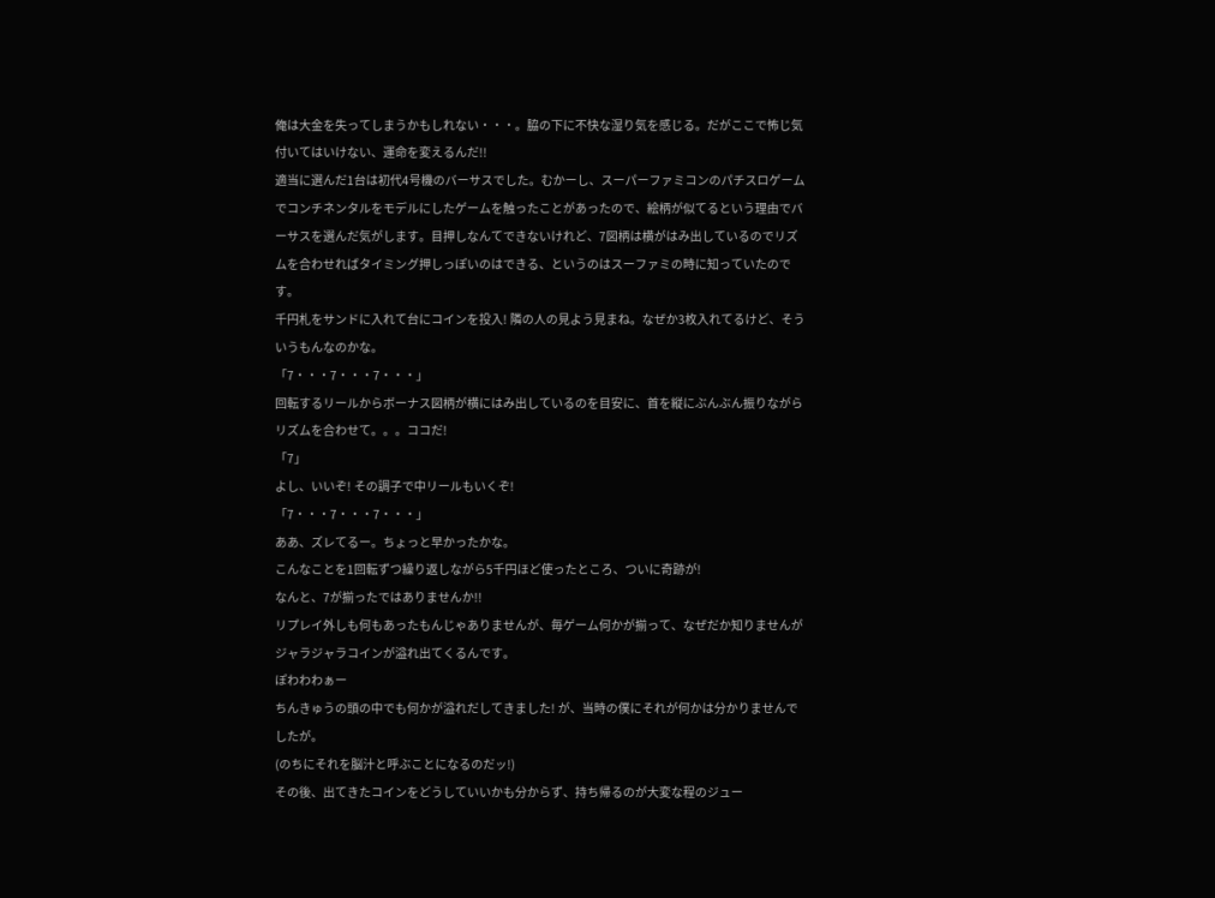俺は大金を失ってしまうかもしれない・・・。脇の下に不快な湿り気を感じる。だがここで怖じ気付いてはいけない、運命を変えるんだ!!
適当に選んだ1台は初代4号機のバーサスでした。むかーし、スーパーファミコンのパチスロゲームでコンチネンタルをモデルにしたゲームを触ったことがあったので、絵柄が似てるという理由でバーサスを選んだ気がします。目押しなんてできないけれど、7図柄は横がはみ出しているのでリズムを合わせればタイミング押しっぽいのはできる、というのはスーファミの時に知っていたのです。
千円札をサンドに入れて台にコインを投入! 隣の人の見よう見まね。なぜか3枚入れてるけど、そういうもんなのかな。
「7・・・7・・・7・・・」
回転するリールからボーナス図柄が横にはみ出しているのを目安に、首を縦にぶんぶん振りながらリズムを合わせて。。。ココだ!
「7」
よし、いいぞ! その調子で中リールもいくぞ!
「7・・・7・・・7・・・」
ああ、ズレてるー。ちょっと早かったかな。
こんなことを1回転ずつ繰り返しながら5千円ほど使ったところ、ついに奇跡が!
なんと、7が揃ったではありませんか!!
リプレイ外しも何もあったもんじゃありませんが、毎ゲーム何かが揃って、なぜだか知りませんがジャラジャラコインが溢れ出てくるんです。
ぽわわわぁー
ちんきゅうの頭の中でも何かが溢れだしてきました! が、当時の僕にそれが何かは分かりませんでしたが。
(のちにそれを脳汁と呼ぶことになるのだッ!)
その後、出てきたコインをどうしていいかも分からず、持ち帰るのが大変な程のジュー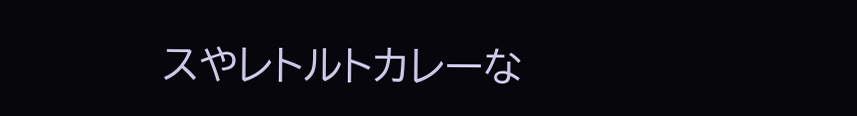スやレトルトカレーな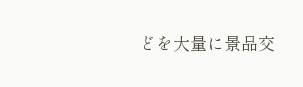どを大量に景品交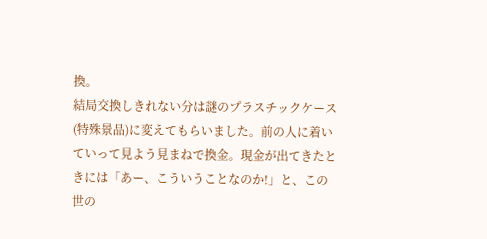換。
結局交換しきれない分は謎のプラスチックケース(特殊景品)に変えてもらいました。前の人に着いていって見よう見まねで換金。現金が出てきたときには「あー、こういうことなのか!」と、この世の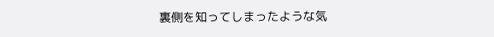裏側を知ってしまったような気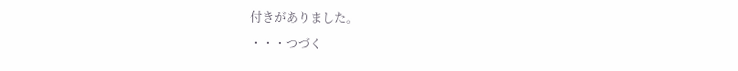付きがありました。
・・・つづく